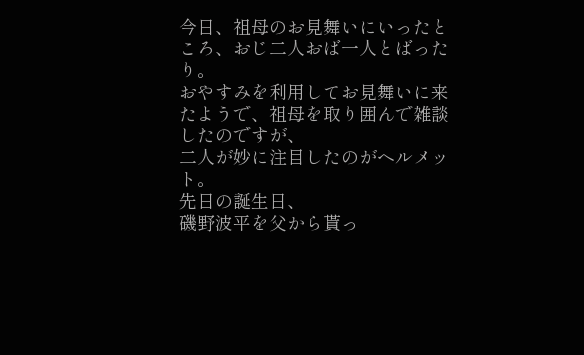今日、祖母のお見舞いにいったところ、おじ二人おば一人とばったり。
おやすみを利用してお見舞いに来たようで、祖母を取り囲んで雑談したのですが、
二人が妙に注目したのがヘルメット。
先日の誕生日、
磯野波平を父から貰っ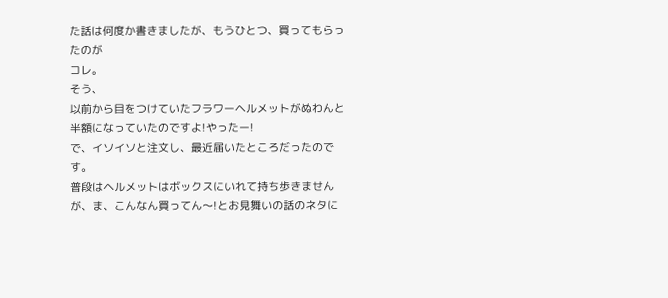た話は何度か書きましたが、もうひとつ、買ってもらったのが
コレ。
そう、
以前から目をつけていたフラワーヘルメットがぬわんと半額になっていたのですよ!やったー!
で、イソイソと注文し、最近届いたところだったのです。
普段はヘルメットはボックスにいれて持ち歩きませんが、ま、こんなん買ってん〜!とお見舞いの話のネタに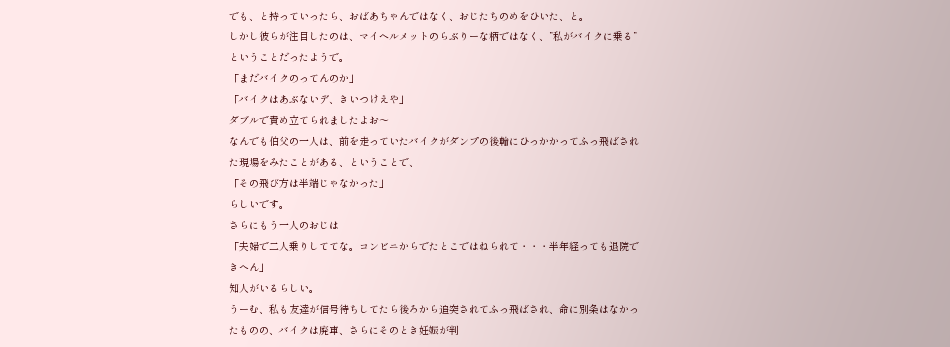でも、と持っていったら、おばあちゃんではなく、おじたちのめをひいた、と。
しかし彼らが注目したのは、マイヘルメットのらぶりーな柄ではなく、”私がバイクに乗る”ということだったようで。
「まだバイクのってんのか」
「バイクはあぶないデ、きいつけえや」
ダブルで責め立てられましたよお〜
なんでも伯父の一人は、前を走っていたバイクがダンプの後輪にひっかかってふっ飛ばされた現場をみたことがある、ということで、
「その飛び方は半端じゃなかった」
らしいです。
さらにもう一人のおじは
「夫婦で二人乗りしててな。コンビニからでたとこではねられて・・・半年経っても退院できへん」
知人がいるらしい。
うーむ、私も友達が信号待ちしてたら後ろから追突されてふっ飛ばされ、命に別条はなかったものの、バイクは廃車、さらにそのとき妊娠が判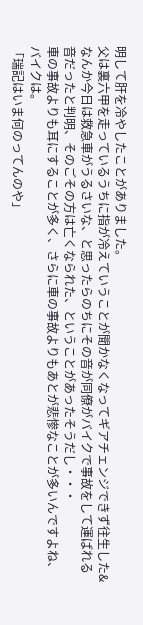明して肝を冷やしたことがありました。
父は裏六甲を走っているうちに指が冷えていうことが聞かなくなってギアチェンジできず往生した&なんか今日は救急車がうるさいな、と思ったらのちにその音が同僚がバイクで事故をして運ばれる音だったと判明、そのごその方は亡くなられた、ということがあったそうだし・・・
車の事故よりも耳にすることが多く、さらに車の事故よりもあとが悲惨なことが多いんですよね、バイクは。
「瑞記はいま何のってんのや」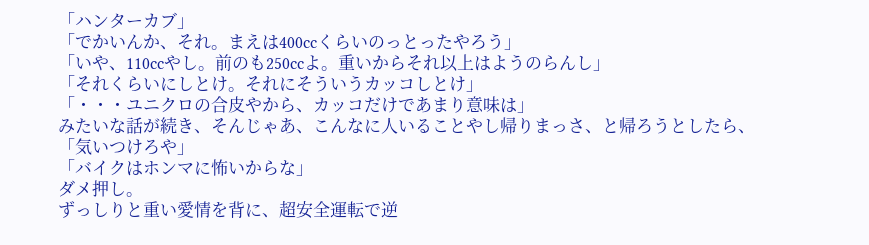「ハンターカブ」
「でかいんか、それ。まえは400ccくらいのっとったやろう」
「いや、110ccやし。前のも250ccよ。重いからそれ以上はようのらんし」
「それくらいにしとけ。それにそういうカッコしとけ」
「・・・ユニクロの合皮やから、カッコだけであまり意味は」
みたいな話が続き、そんじゃあ、こんなに人いることやし帰りまっさ、と帰ろうとしたら、
「気いつけろや」
「バイクはホンマに怖いからな」
ダメ押し。
ずっしりと重い愛情を背に、超安全運転で逆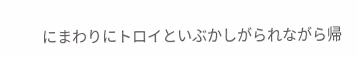にまわりにトロイといぶかしがられながら帰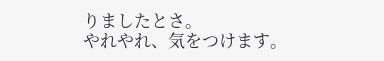りましたとさ。
やれやれ、気をつけます。